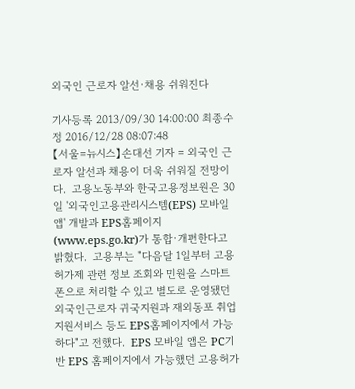외국인 근로자 알선·채용 쉬워진다

기사등록 2013/09/30 14:00:00 최종수정 2016/12/28 08:07:48
【서울=뉴시스】손대선 기자 = 외국인 근로자 알선과 채용이 더욱 쉬워질 전망이다.  고용노동부와 한국고용정보원은 30일 '외국인고용관리시스템(EPS) 모바일 앱' 개발과 EPS홈페이지(www.eps.go.kr)가 통합·개편한다고 밝혔다.  고용부는 "다음달 1일부터 고용허가제 관련 정보 조회와 민원을 스마트폰으로 처리할 수 있고 별도로 운영됐던 외국인근로자 귀국지원과 재외동포 취업지원서비스 등도 EPS홈페이지에서 가능하다"고 전했다.  EPS 모바일 앱은 PC기반 EPS 홈페이지에서 가능했던 고용허가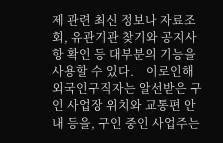제 관련 최신 정보나 자료조회, 유관기관 찾기와 공지사항 확인 등 대부분의 기능을 사용할 수 있다.    이로인해 외국인구직자는 알선받은 구인 사업장 위치와 교통편 안내 등을, 구인 중인 사업주는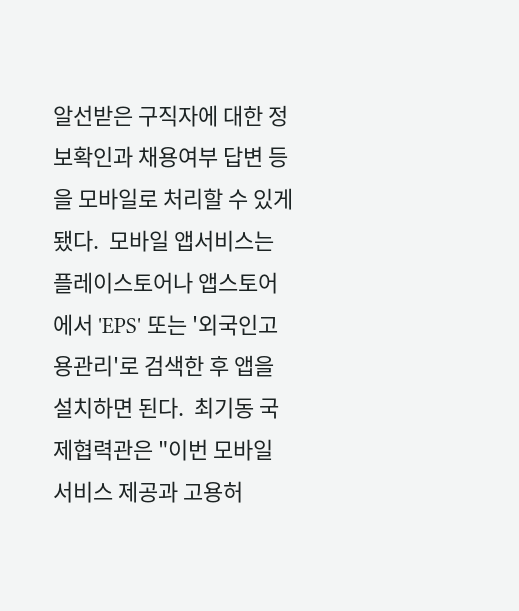알선받은 구직자에 대한 정보확인과 채용여부 답변 등을 모바일로 처리할 수 있게 됐다.  모바일 앱서비스는 플레이스토어나 앱스토어에서 'EPS' 또는 '외국인고용관리'로 검색한 후 앱을 설치하면 된다.  최기동 국제협력관은 "이번 모바일 서비스 제공과 고용허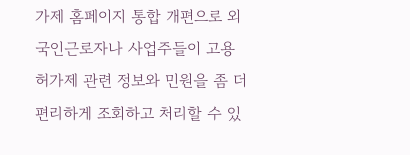가제 홈페이지 통합 개편으로 외국인근로자나 사업주들이 고용허가제 관련 정보와 민원을 좀 더 편리하게 조회하고 처리할 수 있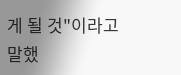게 될 것"이라고 말했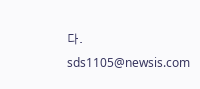다.  sds1105@newsis.com